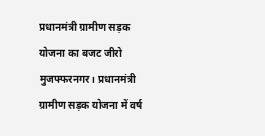प्रधानमंत्री ग्रामीण सड़क योजना का बजट जीरो
मुजफ्फरनगर। प्रधानमंत्री ग्रामीण सड़क योजना में वर्ष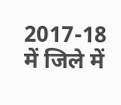2017-18 में जिले में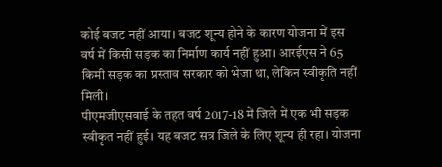कोई बजट नहीं आया। बजट शून्य होने के कारण योजना में इस वर्ष में किसी सड़क का निर्माण कार्य नहीं हुआ। आरईएस ने 65 किमी सड़क का प्रस्ताव सरकार को भेजा था, लेकिन स्वीकृति नहीं मिली।
पीएमजीएसवाई के तहत वर्ष 2017-18 में जिले में एक भी सड़क स्वीकृत नहीं हुई। यह बजट सत्र जिले के लिए शून्य ही रहा। योजना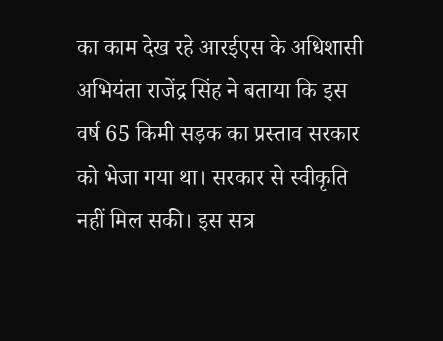का काम देख रहे आरईएस के अधिशासी अभियंता राजेंद्र सिंह ने बताया कि इस वर्ष 65 किमी सड़क का प्रस्ताव सरकार को भेजा गया था। सरकार से स्वीकृति नहीं मिल सकी। इस सत्र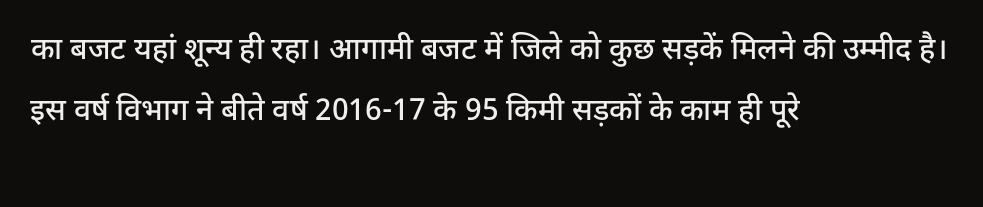का बजट यहां शून्य ही रहा। आगामी बजट में जिले को कुछ सड़कें मिलने की उम्मीद है। इस वर्ष विभाग ने बीते वर्ष 2016-17 के 95 किमी सड़कों के काम ही पूरे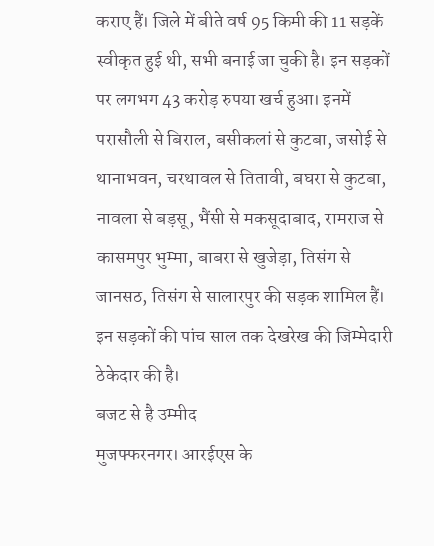कराए हैं। जिले में बीते वर्ष 95 किमी की 11 सड़कें स्वीकृत हुई थी, सभी बनाई जा चुकी है। इन सड़कों पर लगभग 43 करोड़ रुपया खर्च हुआ। इनमें परासौली से बिराल, बसीकलां से कुटबा, जसोई से थानाभवन, चरथावल से तितावी, बघरा से कुटबा, नावला से बड़सू, भैंसी से मकसूदाबाद, रामराज से कासमपुर भुम्मा, बाबरा से खुजेड़ा, तिसंग से जानसठ, तिसंग से सालारपुर की सड़क शामिल हैं। इन सड़कों की पांच साल तक देखरेख की जिम्मेदारी ठेकेदार की है।
बजट से है उम्मीद
मुजफ्फरनगर। आरईएस के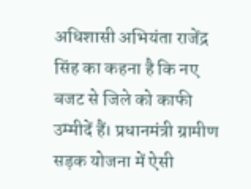अधिशासी अभियंता राजेंद्र सिंह का कहना है कि नए बजट से जिले को काफी उम्मीदें हैं। प्रधानमंत्री ग्रामीण सड़क योजना में ऐसी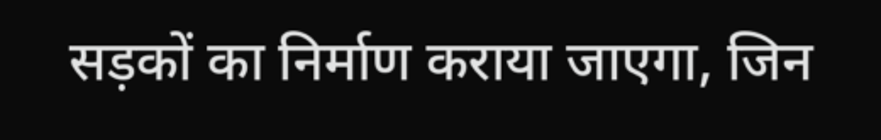सड़कों का निर्माण कराया जाएगा, जिन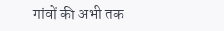गांवों की अभी तक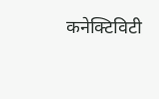कनेक्टिविटी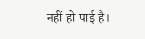नहीं हो पाई है।